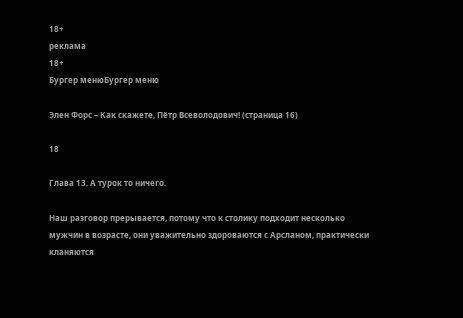18+
реклама
18+
Бургер менюБургер меню

Элен Форс – Как скажете, Пётр Всеволодович! (страница 16)

18

Глава 13. А турок то ничего.

Наш разговор прерывается, потому что к столику подходит несколько мужчин в возрасте, они уважительно здороваются с Арсланом, практически кланяются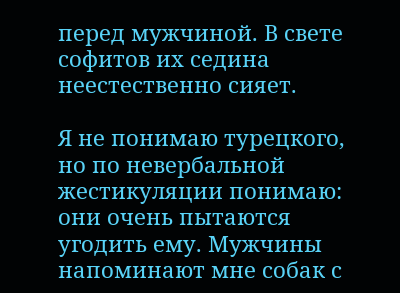перед мужчиной. В свете софитов их седина неестественно сияет.

Я не понимаю турецкого, но по невербальной жестикуляции понимаю: они очень пытаются угодить ему. Мужчины напоминают мне собак с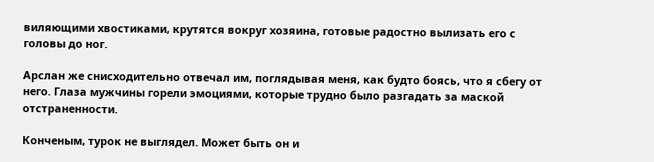виляющими хвостиками, крутятся вокруг хозяина, готовые радостно вылизать его с головы до ног.

Арслан же снисходительно отвечал им, поглядывая меня, как будто боясь, что я сбегу от него. Глаза мужчины горели эмоциями, которые трудно было разгадать за маской отстраненности.

Конченым, турок не выглядел. Может быть он и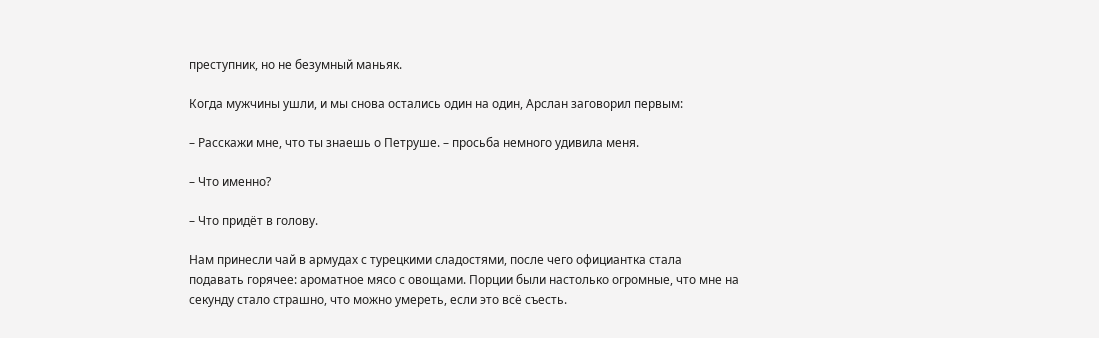преступник, но не безумный маньяк.

Когда мужчины ушли, и мы снова остались один на один, Арслан заговорил первым:

– Расскажи мне, что ты знаешь о Петруше. – просьба немного удивила меня.

– Что именно?

– Что придёт в голову.

Нам принесли чай в армудах с турецкими сладостями, после чего официантка стала подавать горячее: ароматное мясо с овощами. Порции были настолько огромные, что мне на секунду стало страшно, что можно умереть, если это всё съесть.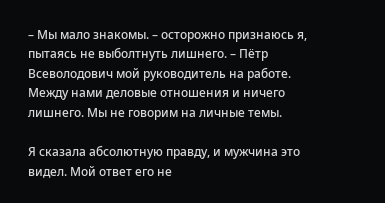– Мы мало знакомы. – осторожно признаюсь я, пытаясь не выболтнуть лишнего. – Пётр Всеволодович мой руководитель на работе. Между нами деловые отношения и ничего лишнего. Мы не говорим на личные темы.

Я сказала абсолютную правду, и мужчина это видел. Мой ответ его не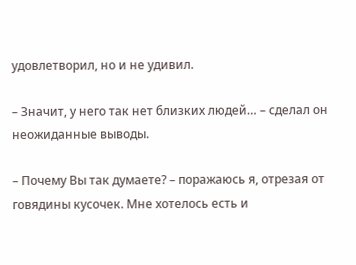удовлетворил, но и не удивил.

– Значит, у него так нет близких людей… – сделал он неожиданные выводы.

– Почему Вы так думаете? – поражаюсь я, отрезая от говядины кусочек. Мне хотелось есть и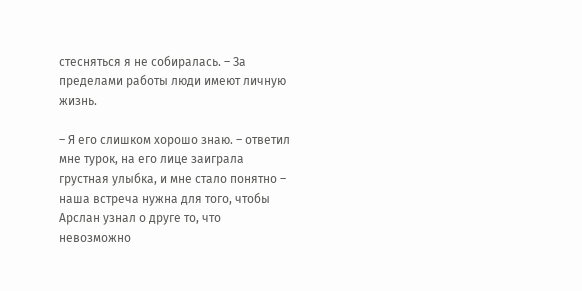стесняться я не собиралась. – За пределами работы люди имеют личную жизнь.

– Я его слишком хорошо знаю. – ответил мне турок, на его лице заиграла грустная улыбка, и мне стало понятно – наша встреча нужна для того, чтобы Арслан узнал о друге то, что невозможно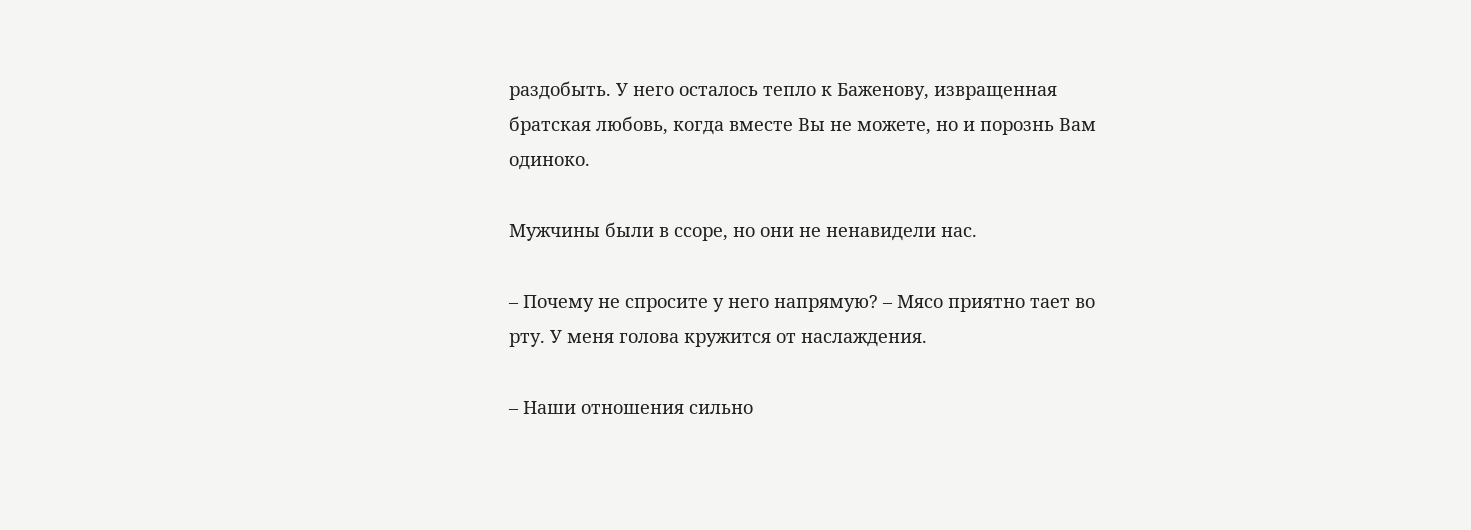раздобыть. У него осталось тепло к Баженову, извращенная братская любовь, когда вместе Вы не можете, но и порознь Вам одиноко.

Мужчины были в ссоре, но они не ненавидели нас.

– Почему не спросите у него напрямую? – Мясо приятно тает во рту. У меня голова кружится от наслаждения.

– Наши отношения сильно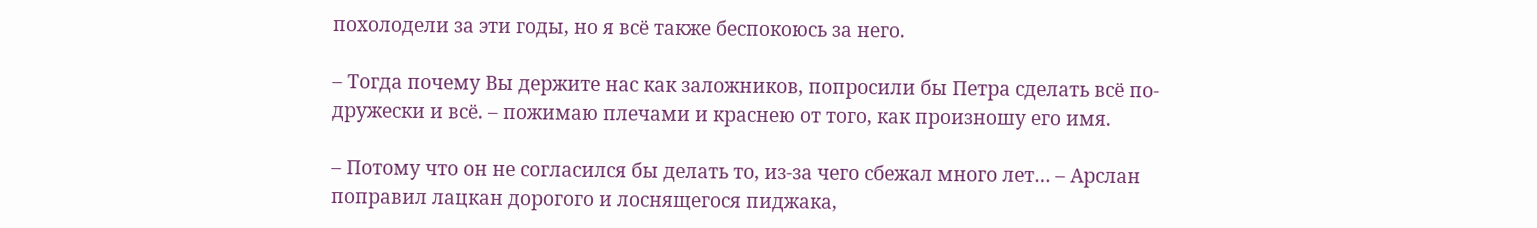похолодели за эти годы, но я всё также беспокоюсь за него.

– Тогда почему Вы держите нас как заложников, попросили бы Петра сделать всё по-дружески и всё. – пожимаю плечами и краснею от того, как произношу его имя.

– Потому что он не согласился бы делать то, из-за чего сбежал много лет… – Арслан поправил лацкан дорогого и лоснящегося пиджака,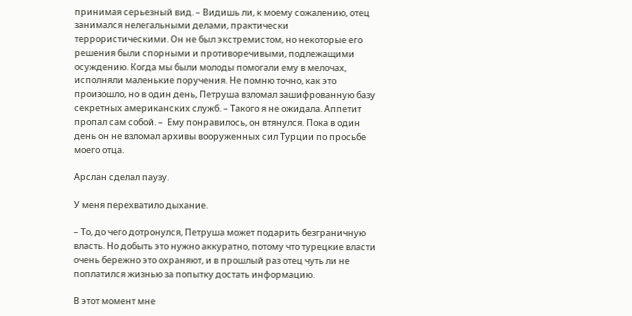принимая серьезный вид. – Видишь ли, к моему сожалению, отец занимался нелегальными делами, практически террористическими. Он не был экстремистом, но некоторые его решения были спорными и противоречивыми, подлежащими осуждению. Когда мы были молоды помогали ему в мелочах, исполняли маленькие поручения. Не помню точно, как это произошло, но в один день, Петруша взломал зашифрованную базу секретных американских служб. – Такого я не ожидала. Аппетит пропал сам собой. –  Ему понравилось, он втянулся. Пока в один день он не взломал архивы вооруженных сил Турции по просьбе моего отца.

Арслан сделал паузу.

У меня перехватило дыхание.

– То, до чего дотронулся, Петруша может подарить безграничную власть. Но добыть это нужно аккуратно, потому что турецкие власти очень бережно это охраняют, и в прошлый раз отец чуть ли не поплатился жизнью за попытку достать информацию.

В этот момент мне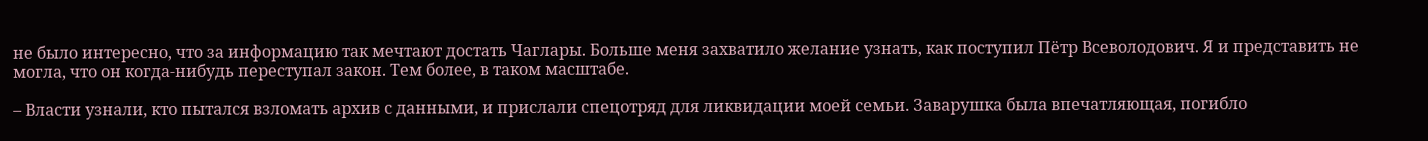не было интересно, что за информацию так мечтают достать Чаглары. Больше меня захватило желание узнать, как поступил Пётр Всеволодович. Я и представить не могла, что он когда-нибудь переступал закон. Тем более, в таком масштабе.

– Власти узнали, кто пытался взломать архив с данными, и прислали спецотряд для ликвидации моей семьи. Заварушка была впечатляющая, погибло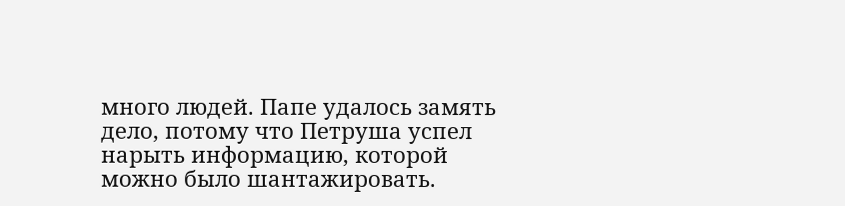много людей. Папе удалось замять дело, потому что Петруша успел нарыть информацию, которой можно было шантажировать.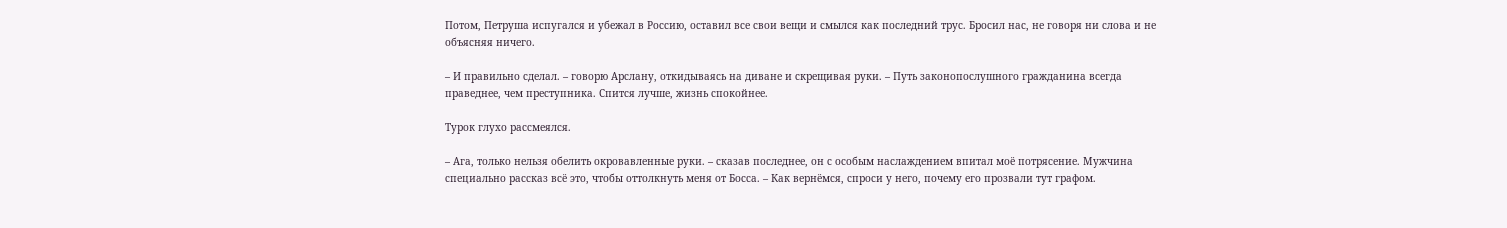Потом, Петруша испугался и убежал в Россию, оставил все свои вещи и смылся как последний трус. Бросил нас, не говоря ни слова и не объясняя ничего.

– И правильно сделал. – говорю Арслану, откидываясь на диване и скрещивая руки. – Путь законопослушного гражданина всегда праведнее, чем преступника. Спится лучше, жизнь спокойнее.

Турок глухо рассмеялся.

– Ага, только нельзя обелить окровавленные руки. – сказав последнее, он с особым наслаждением впитал моё потрясение. Мужчина специально рассказ всё это, чтобы оттолкнуть меня от Босса. – Как вернёмся, спроси у него, почему его прозвали тут графом.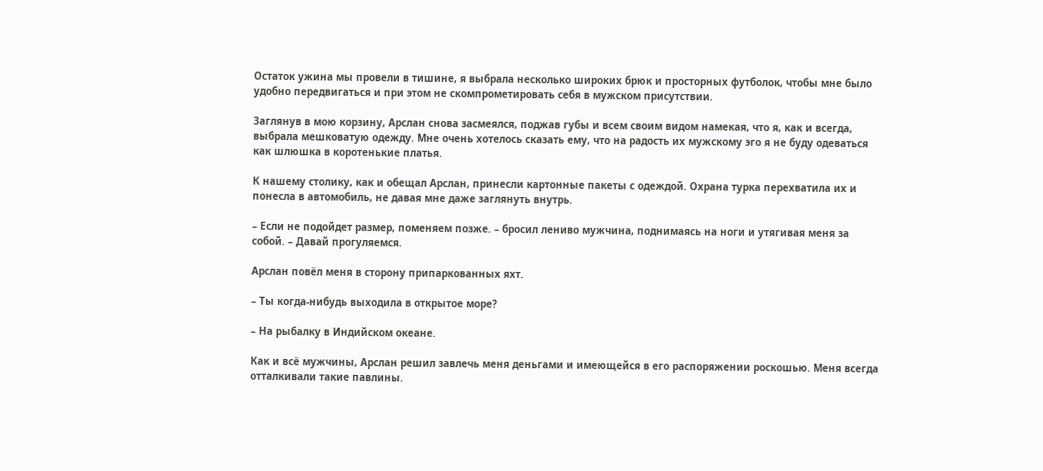Остаток ужина мы провели в тишине, я выбрала несколько широких брюк и просторных футболок, чтобы мне было удобно передвигаться и при этом не скомпрометировать себя в мужском присутствии.

Заглянув в мою корзину, Арслан снова засмеялся, поджав губы и всем своим видом намекая, что я, как и всегда, выбрала мешковатую одежду. Мне очень хотелось сказать ему, что на радость их мужскому эго я не буду одеваться как шлюшка в коротенькие платья.

К нашему столику, как и обещал Арслан, принесли картонные пакеты с одеждой. Охрана турка перехватила их и понесла в автомобиль, не давая мне даже заглянуть внутрь.

– Если не подойдет размер, поменяем позже. – бросил лениво мужчина, поднимаясь на ноги и утягивая меня за собой. – Давай прогуляемся.

Арслан повёл меня в сторону припаркованных яхт.

– Ты когда-нибудь выходила в открытое море?

– На рыбалку в Индийском океане.

Как и всё мужчины, Арслан решил завлечь меня деньгами и имеющейся в его распоряжении роскошью. Меня всегда отталкивали такие павлины.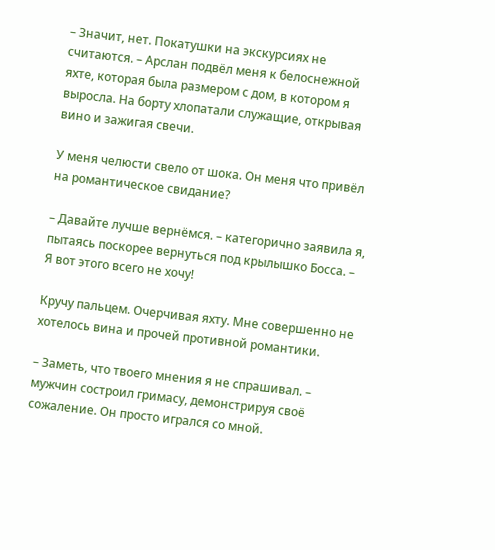– Значит, нет. Покатушки на экскурсиях не считаются. – Арслан подвёл меня к белоснежной яхте, которая была размером с дом, в котором я выросла. На борту хлопатали служащие, открывая вино и зажигая свечи.

У меня челюсти свело от шока. Он меня что привёл на романтическое свидание?

– Давайте лучше вернёмся. – категорично заявила я, пытаясь поскорее вернуться под крылышко Босса. – Я вот этого всего не хочу!

Кручу пальцем. Очерчивая яхту. Мне совершенно не хотелось вина и прочей противной романтики.

– Заметь, что твоего мнения я не спрашивал. – мужчин состроил гримасу, демонстрируя своё сожаление. Он просто игрался со мной.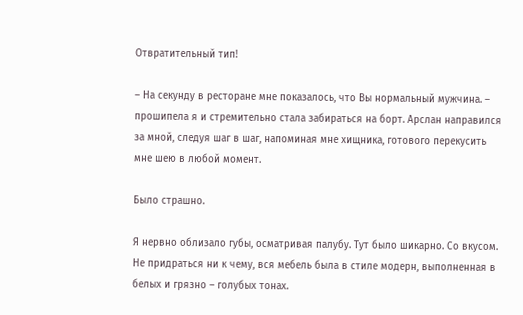Отвратительный тип!

– На секунду в ресторане мне показалось, что Вы нормальный мужчина. – прошипела я и стремительно стала забираться на борт. Арслан направился за мной, следуя шаг в шаг, напоминая мне хищника, готового перекусить мне шею в любой момент.

Было страшно.

Я нервно облизало губы, осматривая палубу. Тут было шикарно. Со вкусом. Не придраться ни к чему, вся мебель была в стиле модерн, выполненная в белых и грязно – голубых тонах.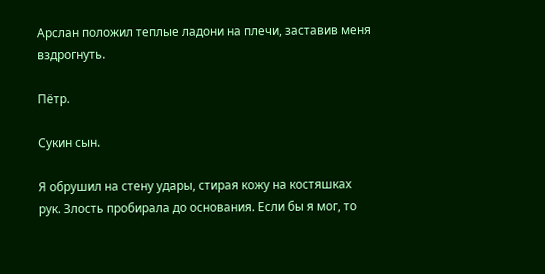Арслан положил теплые ладони на плечи, заставив меня вздрогнуть.

Пётр.

Сукин сын.

Я обрушил на стену удары, стирая кожу на костяшках рук. Злость пробирала до основания. Если бы я мог, то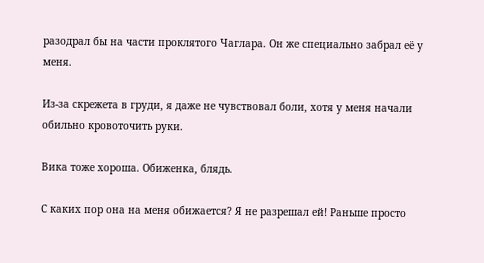разодрал бы на части проклятого Чаглара. Он же специально забрал её у меня.

Из-за скрежета в груди, я даже не чувствовал боли, хотя у меня начали обильно кровоточить руки.

Вика тоже хороша. Обиженка, блядь.

С каких пор она на меня обижается? Я не разрешал ей! Раньше просто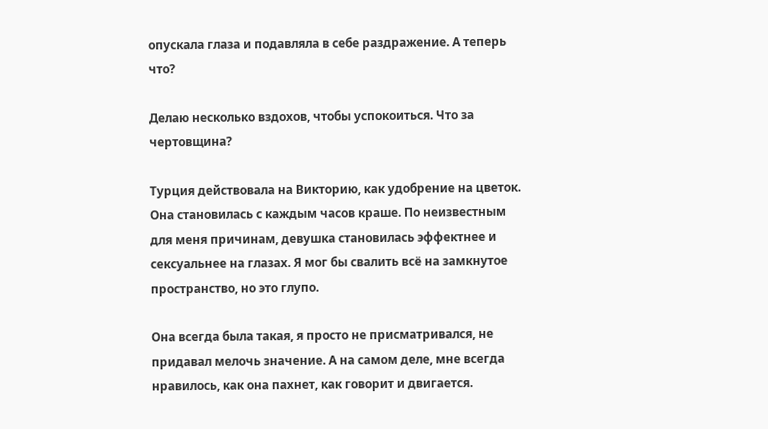опускала глаза и подавляла в себе раздражение. А теперь что?

Делаю несколько вздохов, чтобы успокоиться. Что за чертовщина?

Турция действовала на Викторию, как удобрение на цветок. Она становилась с каждым часов краше. По неизвестным для меня причинам, девушка становилась эффектнее и сексуальнее на глазах. Я мог бы свалить всё на замкнутое пространство, но это глупо.

Она всегда была такая, я просто не присматривался, не придавал мелочь значение. А на самом деле, мне всегда нравилось, как она пахнет, как говорит и двигается.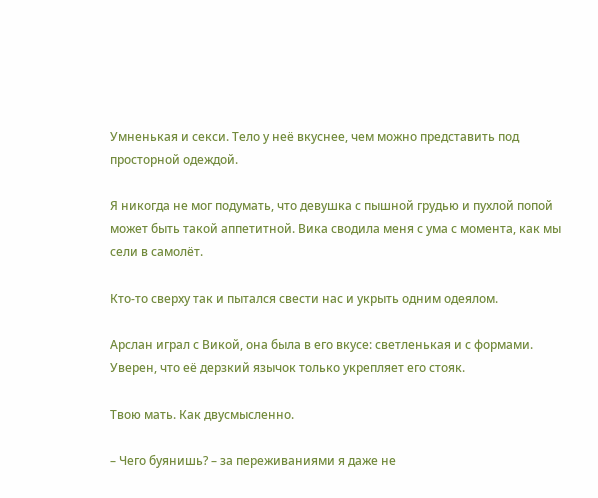Умненькая и секси. Тело у неё вкуснее, чем можно представить под просторной одеждой.

Я никогда не мог подумать, что девушка с пышной грудью и пухлой попой может быть такой аппетитной. Вика сводила меня с ума с момента, как мы сели в самолёт.

Кто-то сверху так и пытался свести нас и укрыть одним одеялом.

Арслан играл с Викой, она была в его вкусе: светленькая и с формами. Уверен, что её дерзкий язычок только укрепляет его стояк.

Твою мать. Как двусмысленно.

– Чего буянишь? – за переживаниями я даже не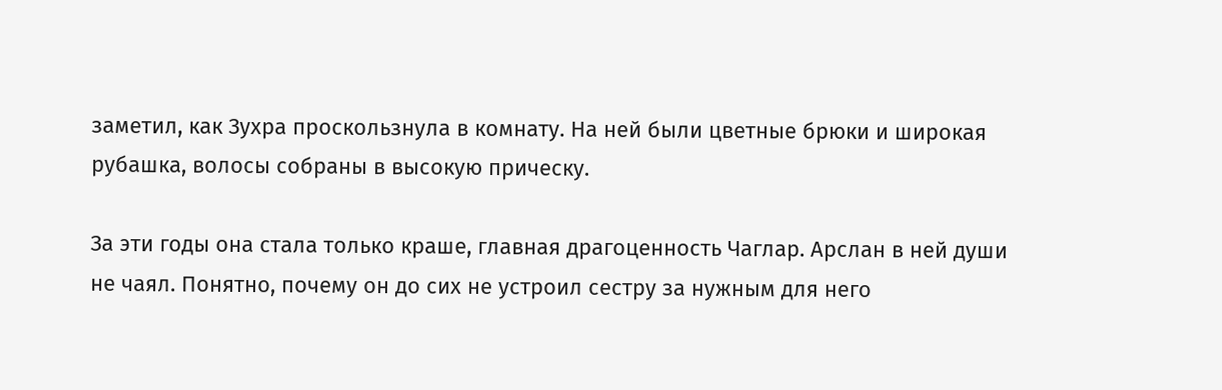заметил, как Зухра проскользнула в комнату. На ней были цветные брюки и широкая рубашка, волосы собраны в высокую прическу.

За эти годы она стала только краше, главная драгоценность Чаглар. Арслан в ней души не чаял. Понятно, почему он до сих не устроил сестру за нужным для него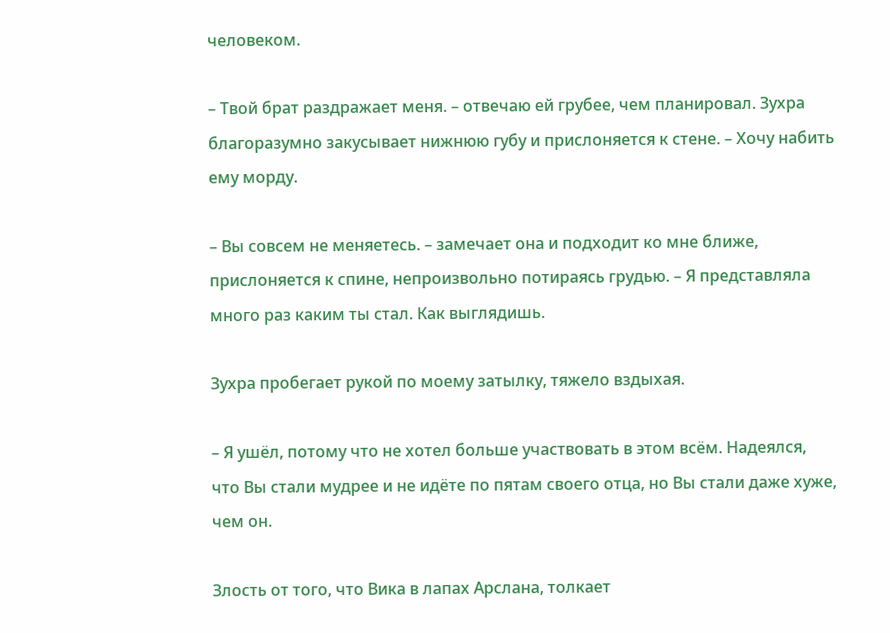человеком.

– Твой брат раздражает меня. – отвечаю ей грубее, чем планировал. Зухра благоразумно закусывает нижнюю губу и прислоняется к стене. – Хочу набить ему морду.

– Вы совсем не меняетесь. – замечает она и подходит ко мне ближе, прислоняется к спине, непроизвольно потираясь грудью. – Я представляла много раз каким ты стал. Как выглядишь.

Зухра пробегает рукой по моему затылку, тяжело вздыхая.

– Я ушёл, потому что не хотел больше участвовать в этом всём. Надеялся, что Вы стали мудрее и не идёте по пятам своего отца, но Вы стали даже хуже, чем он.

Злость от того, что Вика в лапах Арслана, толкает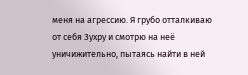меня на агрессию. Я грубо отталкиваю от себя Зухру и смотрю на неё уничижительно, пытаясь найти в ней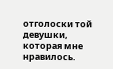отголоски той девушки, которая мне нравилось.